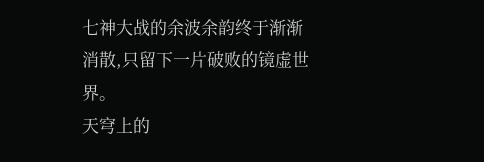七神大战的余波余韵终于渐渐消散,只留下一片破败的镜虚世界。
天穹上的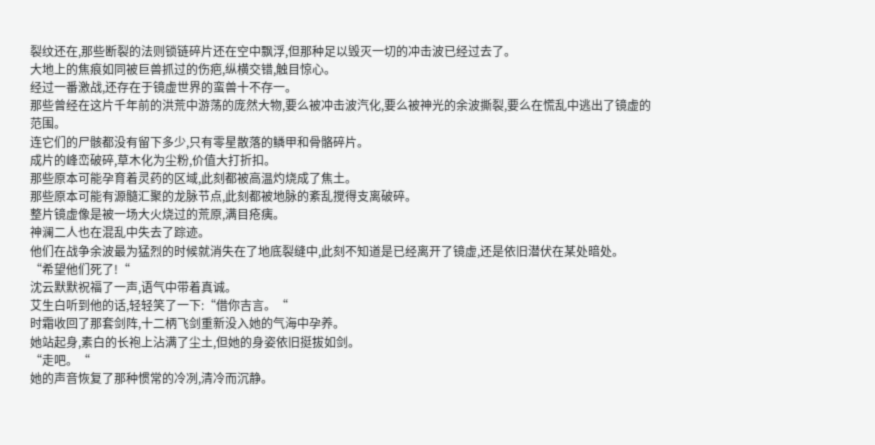裂纹还在,那些断裂的法则锁链碎片还在空中飘浮,但那种足以毁灭一切的冲击波已经过去了。
大地上的焦痕如同被巨兽抓过的伤疤,纵横交错,触目惊心。
经过一番激战,还存在于镜虚世界的蛮兽十不存一。
那些曾经在这片千年前的洪荒中游荡的庞然大物,要么被冲击波汽化,要么被神光的余波撕裂,要么在慌乱中逃出了镜虚的范围。
连它们的尸骸都没有留下多少,只有零星散落的鳞甲和骨骼碎片。
成片的峰峦破碎,草木化为尘粉,价值大打折扣。
那些原本可能孕育着灵药的区域,此刻都被高温灼烧成了焦土。
那些原本可能有源髓汇聚的龙脉节点,此刻都被地脉的紊乱搅得支离破碎。
整片镜虚像是被一场大火烧过的荒原,满目疮痍。
神澜二人也在混乱中失去了踪迹。
他们在战争余波最为猛烈的时候就消失在了地底裂缝中,此刻不知道是已经离开了镜虚,还是依旧潜伏在某处暗处。
“希望他们死了!“
沈云默默祝福了一声,语气中带着真诚。
艾生白听到他的话,轻轻笑了一下:“借你吉言。“
时霜收回了那套剑阵,十二柄飞剑重新没入她的气海中孕养。
她站起身,素白的长袍上沾满了尘土,但她的身姿依旧挺拔如剑。
“走吧。“
她的声音恢复了那种惯常的冷冽,清冷而沉静。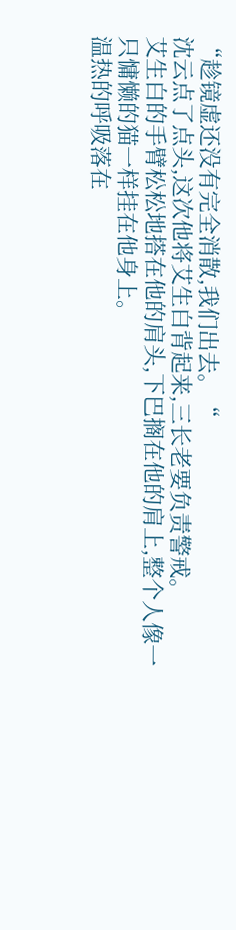“趁镜虚还没有完全消散,我们出去。“
沈云点了点头,这次他将艾生白背起来,三长老要负责警戒。
艾生白的手臂松松地搭在他的肩头,下巴搁在他的肩上,整个人像一只慵懒的猫一样挂在他身上。
温热的呼吸落在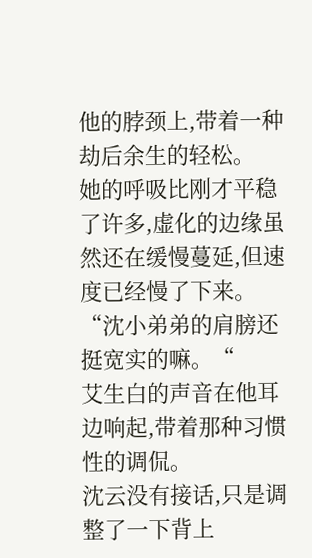他的脖颈上,带着一种劫后余生的轻松。
她的呼吸比刚才平稳了许多,虚化的边缘虽然还在缓慢蔓延,但速度已经慢了下来。
“沈小弟弟的肩膀还挺宽实的嘛。“
艾生白的声音在他耳边响起,带着那种习惯性的调侃。
沈云没有接话,只是调整了一下背上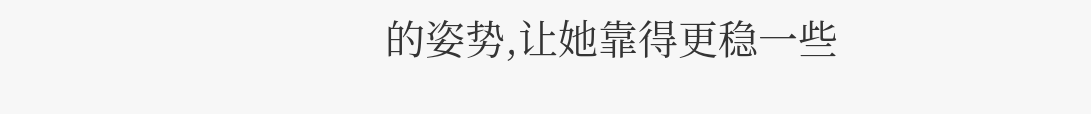的姿势,让她靠得更稳一些